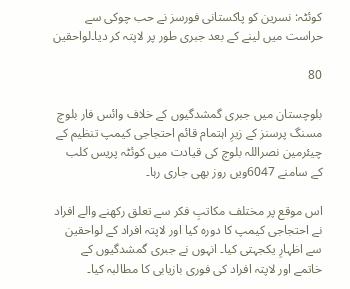کوئٹہ: نسرین کو پاکستانی فورسز نے حب چوکی سے حراست میں لینے کے بعد جبری طور پر لاپتہ کر دیا۔لواحقین

80

بلوچستان میں جبری گمشدگیوں کے خلاف وائس فار بلوچ مسنگ پرسنز کے زیرِ اہتمام قائم احتجاجی کیمپ تنظیم کے چیئرمین نصراللہ بلوچ کی قیادت میں کوئٹہ پریس کلب کے سامنے 6047ویں روز بھی جاری رہا۔

اس موقع پر مختلف مکاتبِ فکر سے تعلق رکھنے والے افراد نے احتجاجی کیمپ کا دورہ کیا اور لاپتہ افراد کے لواحقین سے اظہارِ یکجہتی کیا۔ انہوں نے جبری گمشدگیوں کے خاتمے اور لاپتہ افراد کی فوری بازیابی کا مطالبہ کیا۔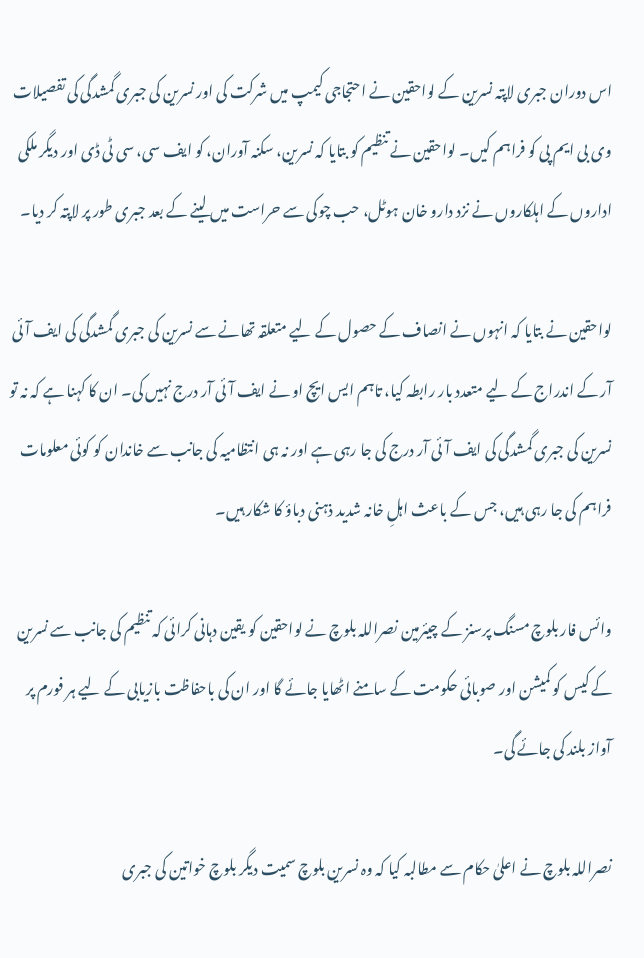اس دوران جبری لاپتہ نسرین کے لواحقین نے احتجاجی کیمپ میں شرکت کی اور نسرین کی جبری گمشدگی کی تفصیلات وی بی ایم پی کو فراہم کیں۔ لواحقین نے تنظیم کو بتایا کہ نسرین، سکنہ آوران، کو ایف سی، سی ٹی ڈی اور دیگر ملکی اداروں کے اہلکاروں نے نزد دارو خان ہوٹل، حب چوکی سے حراست میں لینے کے بعد جبری طور پر لاپتہ کر دیا۔

لواحقین نے بتایا کہ انہوں نے انصاف کے حصول کے لیے متعلقہ تھانے سے نسرین کی جبری گمشدگی کی ایف آئی آر کے اندراج کے لیے متعدد بار رابطہ کیا، تاہم ایس ایچ او نے ایف آئی آر درج نہیں کی۔ ان کا کہنا ہے کہ نہ تو نسرین کی جبری گمشدگی کی ایف آئی آر درج کی جا رہی ہے اور نہ ہی انتظامیہ کی جانب سے خاندان کو کوئی معلومات فراہم کی جا رہی ہیں، جس کے باعث اہلِ خانہ شدید ذہنی دباؤ کا شکار ہیں۔

وائس فار بلوچ مسنگ پرسنز کے چیئرمین نصراللہ بلوچ نے لواحقین کو یقین دہانی کرائی کہ تنظیم کی جانب سے نسرین کے کیس کو کمیشن اور صوبائی حکومت کے سامنے اٹھایا جائے گا اور ان کی باحفاظت بازیابی کے لیے ہر فورم پر آواز بلند کی جائے گی۔

نصراللہ بلوچ نے اعلیٰ حکام سے مطالبہ کیا کہ وہ نسرین بلوچ سمیت دیگر بلوچ خواتین کی جبری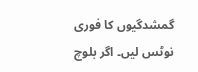گمشدگیوں کا فوری نوٹس لیں۔ اگر بلوچ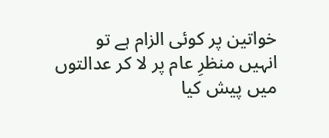خواتین پر کوئی الزام ہے تو انہیں منظرِ عام پر لا کر عدالتوں میں پیش کیا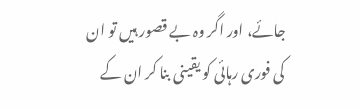جائے، اور اگر وہ بے قصور ہیں تو ان کی فوری رہائی کو یقینی بنا کر ان کے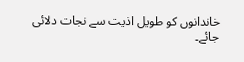خاندانوں کو طویل اذیت سے نجات دلائی جائے۔